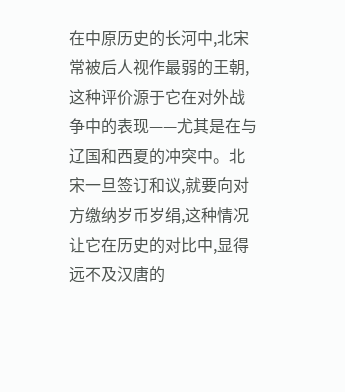在中原历史的长河中,北宋常被后人视作最弱的王朝,这种评价源于它在对外战争中的表现——尤其是在与辽国和西夏的冲突中。北宋一旦签订和议,就要向对方缴纳岁币岁绢,这种情况让它在历史的对比中,显得远不及汉唐的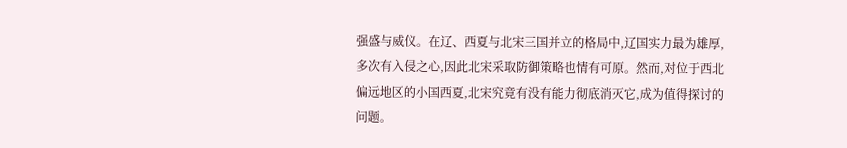强盛与威仪。在辽、西夏与北宋三国并立的格局中,辽国实力最为雄厚,多次有入侵之心,因此北宋采取防御策略也情有可原。然而,对位于西北偏远地区的小国西夏,北宋究竟有没有能力彻底消灭它,成为值得探讨的问题。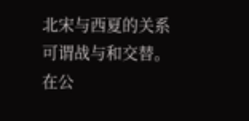北宋与西夏的关系可谓战与和交替。在公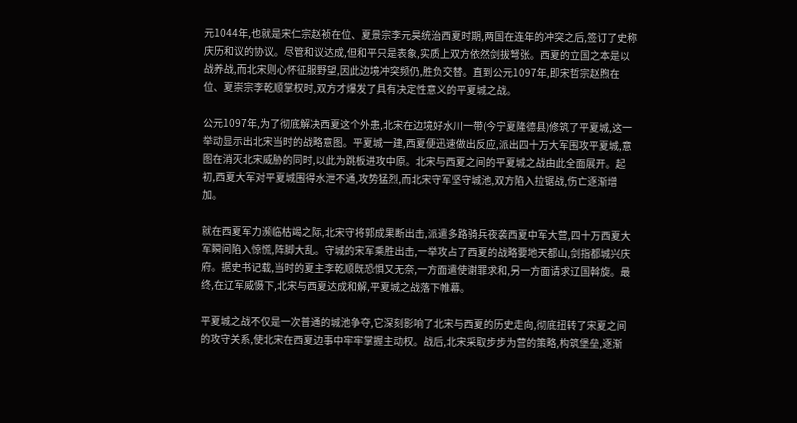元1044年,也就是宋仁宗赵祯在位、夏景宗李元昊统治西夏时期,两国在连年的冲突之后,签订了史称庆历和议的协议。尽管和议达成,但和平只是表象,实质上双方依然剑拔弩张。西夏的立国之本是以战养战,而北宋则心怀征服野望,因此边境冲突频仍,胜负交替。直到公元1097年,即宋哲宗赵煦在位、夏崇宗李乾顺掌权时,双方才爆发了具有决定性意义的平夏城之战。

公元1097年,为了彻底解决西夏这个外患,北宋在边境好水川一带(今宁夏隆德县)修筑了平夏城,这一举动显示出北宋当时的战略意图。平夏城一建,西夏便迅速做出反应,派出四十万大军围攻平夏城,意图在消灭北宋威胁的同时,以此为跳板进攻中原。北宋与西夏之间的平夏城之战由此全面展开。起初,西夏大军对平夏城围得水泄不通,攻势猛烈,而北宋守军坚守城池,双方陷入拉锯战,伤亡逐渐增加。

就在西夏军力濒临枯竭之际,北宋守将郭成果断出击,派遣多路骑兵夜袭西夏中军大营,四十万西夏大军瞬间陷入惊慌,阵脚大乱。守城的宋军乘胜出击,一举攻占了西夏的战略要地天都山,剑指都城兴庆府。据史书记载,当时的夏主李乾顺既恐惧又无奈,一方面遣使谢罪求和,另一方面请求辽国斡旋。最终,在辽军威慑下,北宋与西夏达成和解,平夏城之战落下帷幕。

平夏城之战不仅是一次普通的城池争夺,它深刻影响了北宋与西夏的历史走向,彻底扭转了宋夏之间的攻守关系,使北宋在西夏边事中牢牢掌握主动权。战后,北宋采取步步为营的策略,构筑堡垒,逐渐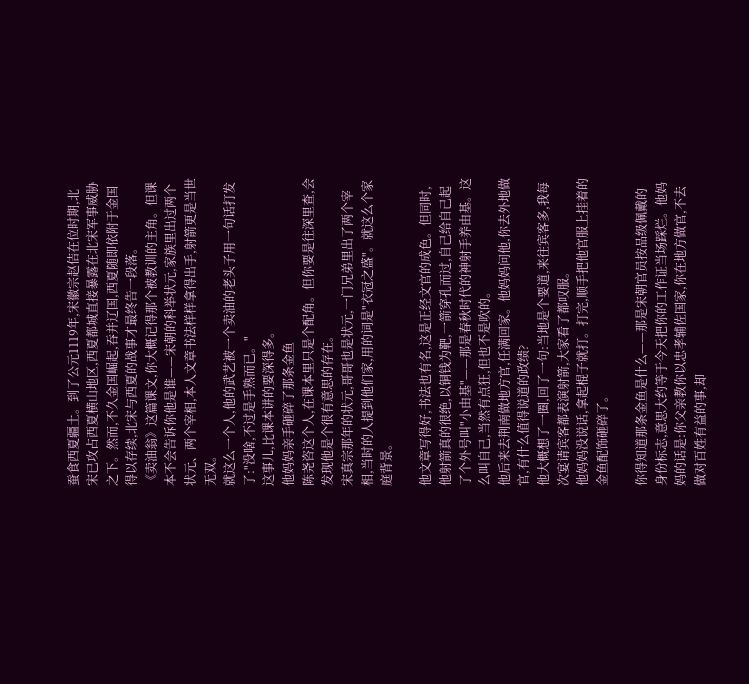蚕食西夏疆土。到了公元1119年,宋徽宗赵佶在位时期,北宋已攻占西夏横山地区,西夏都城直接暴露在北宋军事威胁之下。然而,不久金国崛起,吞并辽国,西夏随即依附于金国得以存续,北宋与西夏的战事才最终告一段落。
《卖油翁》这篇课文,你大概记得那个被教训的主角。但课本不会告诉你他是谁——宋朝的科举状元,家族里出过两个状元、两个宰相,本人文章书法样样拿得出手,射箭更是当世无双。
就这么一个人,他的武艺被一个卖油的老头子用一句话打发了:"没啥,不过是手熟而已。"
这事儿,比课本讲的要深得多。
他妈妈亲手砸碎了那条金鱼
陈尧咨这个人,在课本里只是个配角。但你要是往深里查,会发现他是个很有意思的存在。
宋真宗那年的状元,哥哥也是状元,一门兄弟里出了两个宰相,当时的人提到他们家,用的词是"衣冠之盛"。就这么个家庭背景。

他文章写得好,书法也有名,这是正经文官的成色。但同时,他射箭真的很绝,以铜钱为靶,一箭穿孔而过,自己给自己起了个外号叫"小由基"——那是春秋时代的神射手养由基。这么叫自己,当然有点狂,但也不是吹的。
他后来去荆南做地方官,任满回家。他妈妈问他,你去外地做官,有什么值得说道的政绩?
他大概想了一圈,回了一句:当地是个要道,来往宾客多,我每次宴请宾客都表演射箭,大家看了都叹服。
他妈妈没说话,拿起棍子就打。打完,顺手把他官服上挂着的金鱼配饰砸碎了。

你得知道那条金鱼是什么——那是宋朝官员按品级佩戴的身份标志,意思大约等于今天把你的工作证当场踩烂。他妈妈的话是:你父亲教你以忠孝辅佐国家,你在地方做官,不去做对百姓有益的事,却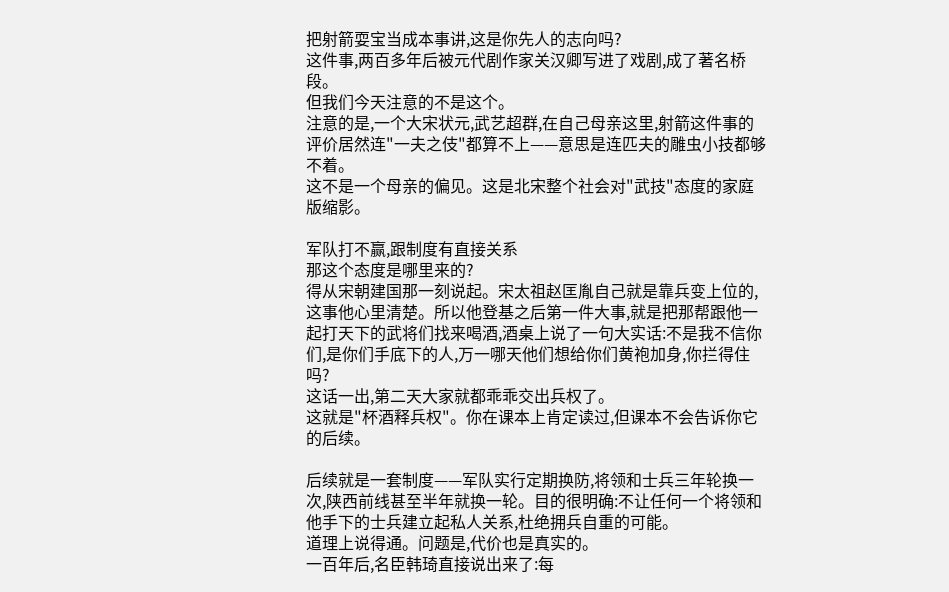把射箭耍宝当成本事讲,这是你先人的志向吗?
这件事,两百多年后被元代剧作家关汉卿写进了戏剧,成了著名桥段。
但我们今天注意的不是这个。
注意的是,一个大宋状元,武艺超群,在自己母亲这里,射箭这件事的评价居然连"一夫之伎"都算不上——意思是连匹夫的雕虫小技都够不着。
这不是一个母亲的偏见。这是北宋整个社会对"武技"态度的家庭版缩影。

军队打不赢,跟制度有直接关系
那这个态度是哪里来的?
得从宋朝建国那一刻说起。宋太祖赵匡胤自己就是靠兵变上位的,这事他心里清楚。所以他登基之后第一件大事,就是把那帮跟他一起打天下的武将们找来喝酒,酒桌上说了一句大实话:不是我不信你们,是你们手底下的人,万一哪天他们想给你们黄袍加身,你拦得住吗?
这话一出,第二天大家就都乖乖交出兵权了。
这就是"杯酒释兵权"。你在课本上肯定读过,但课本不会告诉你它的后续。

后续就是一套制度——军队实行定期换防,将领和士兵三年轮换一次,陕西前线甚至半年就换一轮。目的很明确:不让任何一个将领和他手下的士兵建立起私人关系,杜绝拥兵自重的可能。
道理上说得通。问题是,代价也是真实的。
一百年后,名臣韩琦直接说出来了:每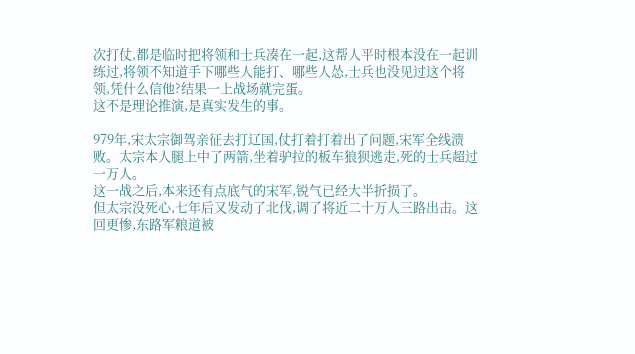次打仗,都是临时把将领和士兵凑在一起,这帮人平时根本没在一起训练过,将领不知道手下哪些人能打、哪些人怂,士兵也没见过这个将领,凭什么信他?结果一上战场就完蛋。
这不是理论推演,是真实发生的事。

979年,宋太宗御驾亲征去打辽国,仗打着打着出了问题,宋军全线溃败。太宗本人腿上中了两箭,坐着驴拉的板车狼狈逃走,死的士兵超过一万人。
这一战之后,本来还有点底气的宋军,锐气已经大半折损了。
但太宗没死心,七年后又发动了北伐,调了将近二十万人三路出击。这回更惨,东路军粮道被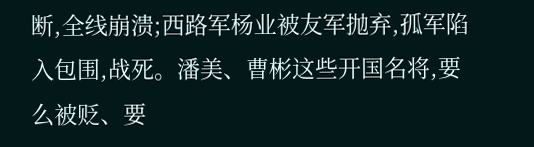断,全线崩溃;西路军杨业被友军抛弃,孤军陷入包围,战死。潘美、曹彬这些开国名将,要么被贬、要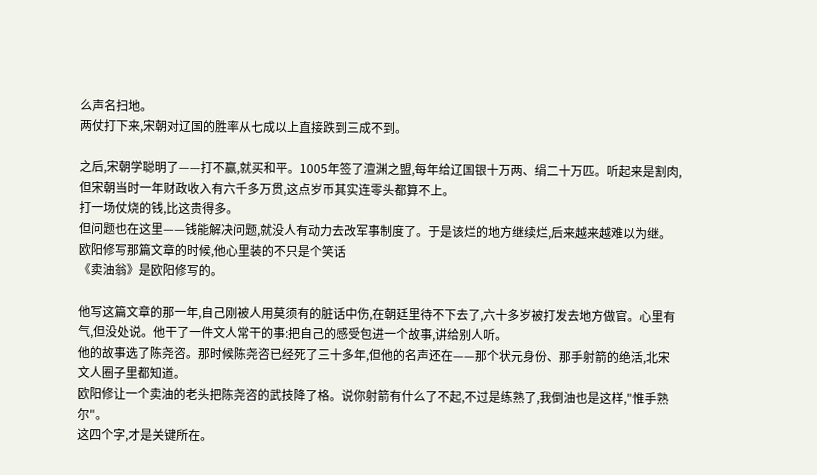么声名扫地。
两仗打下来,宋朝对辽国的胜率从七成以上直接跌到三成不到。

之后,宋朝学聪明了——打不赢,就买和平。1005年签了澶渊之盟,每年给辽国银十万两、绢二十万匹。听起来是割肉,但宋朝当时一年财政收入有六千多万贯,这点岁币其实连零头都算不上。
打一场仗烧的钱,比这贵得多。
但问题也在这里——钱能解决问题,就没人有动力去改军事制度了。于是该烂的地方继续烂,后来越来越难以为继。
欧阳修写那篇文章的时候,他心里装的不只是个笑话
《卖油翁》是欧阳修写的。

他写这篇文章的那一年,自己刚被人用莫须有的脏话中伤,在朝廷里待不下去了,六十多岁被打发去地方做官。心里有气,但没处说。他干了一件文人常干的事:把自己的感受包进一个故事,讲给别人听。
他的故事选了陈尧咨。那时候陈尧咨已经死了三十多年,但他的名声还在——那个状元身份、那手射箭的绝活,北宋文人圈子里都知道。
欧阳修让一个卖油的老头把陈尧咨的武技降了格。说你射箭有什么了不起,不过是练熟了,我倒油也是这样,"惟手熟尔"。
这四个字,才是关键所在。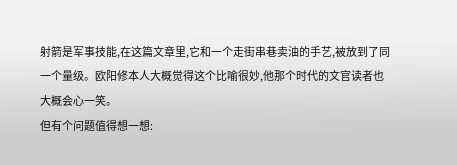射箭是军事技能,在这篇文章里,它和一个走街串巷卖油的手艺,被放到了同一个量级。欧阳修本人大概觉得这个比喻很妙,他那个时代的文官读者也大概会心一笑。
但有个问题值得想一想: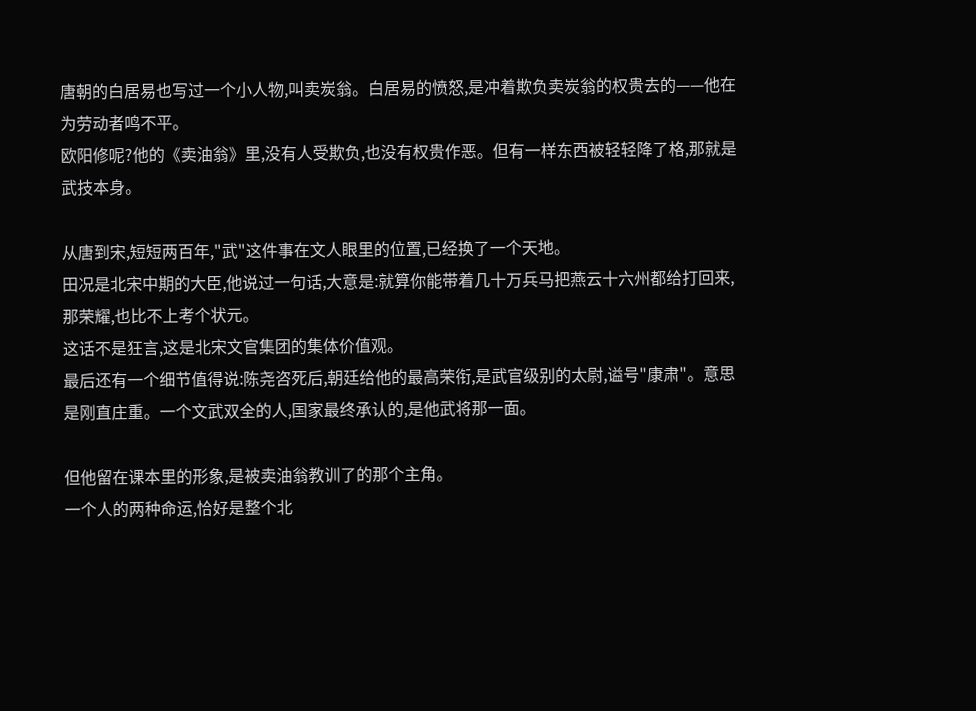唐朝的白居易也写过一个小人物,叫卖炭翁。白居易的愤怒,是冲着欺负卖炭翁的权贵去的——他在为劳动者鸣不平。
欧阳修呢?他的《卖油翁》里,没有人受欺负,也没有权贵作恶。但有一样东西被轻轻降了格,那就是武技本身。

从唐到宋,短短两百年,"武"这件事在文人眼里的位置,已经换了一个天地。
田况是北宋中期的大臣,他说过一句话,大意是:就算你能带着几十万兵马把燕云十六州都给打回来,那荣耀,也比不上考个状元。
这话不是狂言,这是北宋文官集团的集体价值观。
最后还有一个细节值得说:陈尧咨死后,朝廷给他的最高荣衔,是武官级别的太尉,谥号"康肃"。意思是刚直庄重。一个文武双全的人,国家最终承认的,是他武将那一面。

但他留在课本里的形象,是被卖油翁教训了的那个主角。
一个人的两种命运,恰好是整个北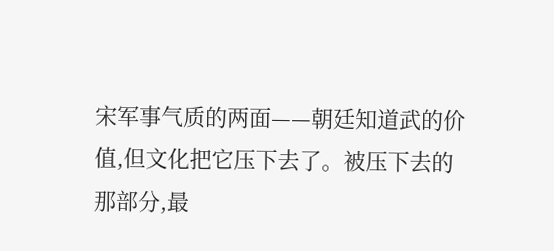宋军事气质的两面——朝廷知道武的价值,但文化把它压下去了。被压下去的那部分,最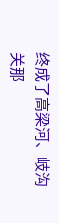终成了高梁河、岐沟关那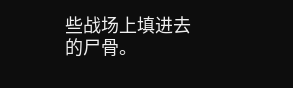些战场上填进去的尸骨。